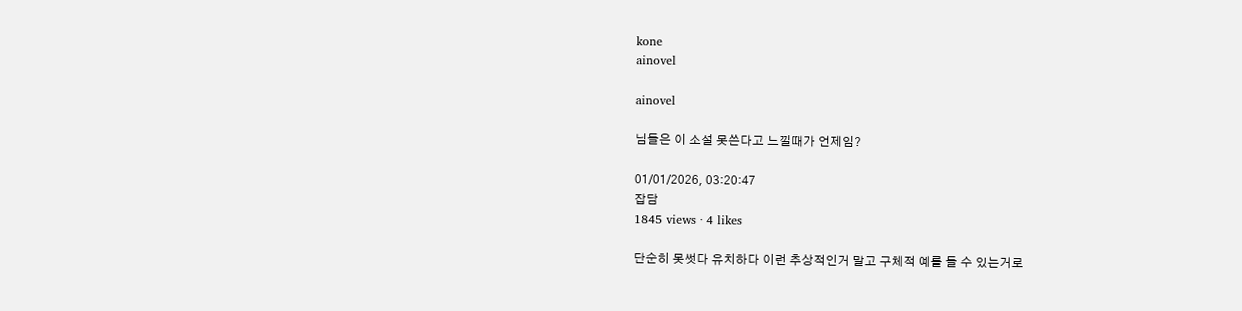kone
ainovel

ainovel

님들은 이 소설 못쓴다고 느낄때가 언제임?

01/01/2026, 03:20:47
잡담
1845 views · 4 likes

단순히 못썻다 유치하다 이런 추상적인거 말고 구체적 예를 들 수 있는거로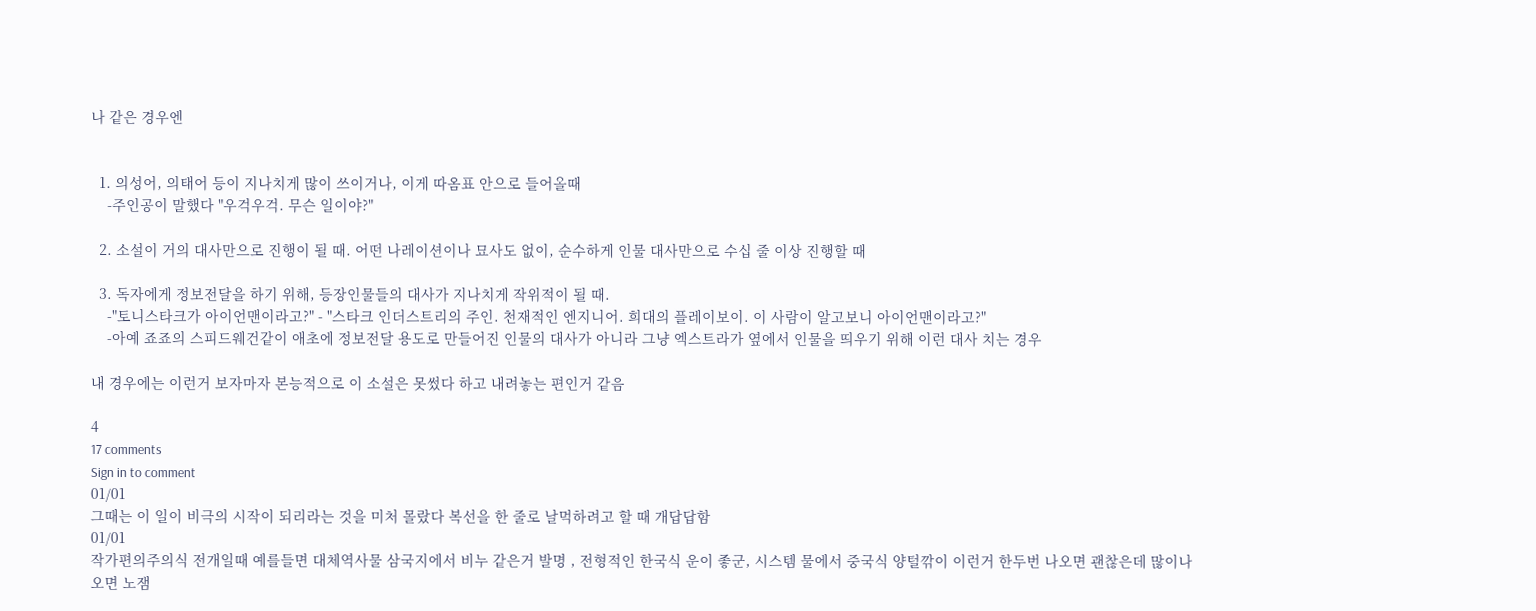나 같은 경우엔


  1. 의성어, 의태어 등이 지나치게 많이 쓰이거나, 이게 따옴표 안으로 들어올때
    -주인공이 말했다 "우걱우걱. 무슨 일이야?"

  2. 소설이 거의 대사만으로 진행이 될 때. 어떤 나레이션이나 묘사도 없이, 순수하게 인물 대사만으로 수십 줄 이상 진행할 때

  3. 독자에게 정보전달을 하기 위해, 등장인물들의 대사가 지나치게 작위적이 될 때.
    -"토니스타크가 아이언맨이라고?" - "스타크 인더스트리의 주인. 천재적인 엔지니어. 희대의 플레이보이. 이 사람이 알고보니 아이언맨이라고?"
    -아예 죠죠의 스피드웨건같이 애초에 정보전달 용도로 만들어진 인물의 대사가 아니라 그냥 엑스트라가 옆에서 인물을 띄우기 위해 이런 대사 치는 경우

내 경우에는 이런거 보자마자 본능적으로 이 소설은 못썼다 하고 내려놓는 편인거 같음

4
17 comments
Sign in to comment
01/01
그때는 이 일이 비극의 시작이 되리라는 것을 미처 몰랐다 복선을 한 줄로 날먹하려고 할 때 개답답함
01/01
작가편의주의식 전개일때 예를들면 대체역사물 삼국지에서 비누 같은거 발명 , 전형적인 한국식 운이 좋군, 시스템 물에서 중국식 양털깎이 이런거 한두번 나오면 괜찮은데 많이나오면 노잼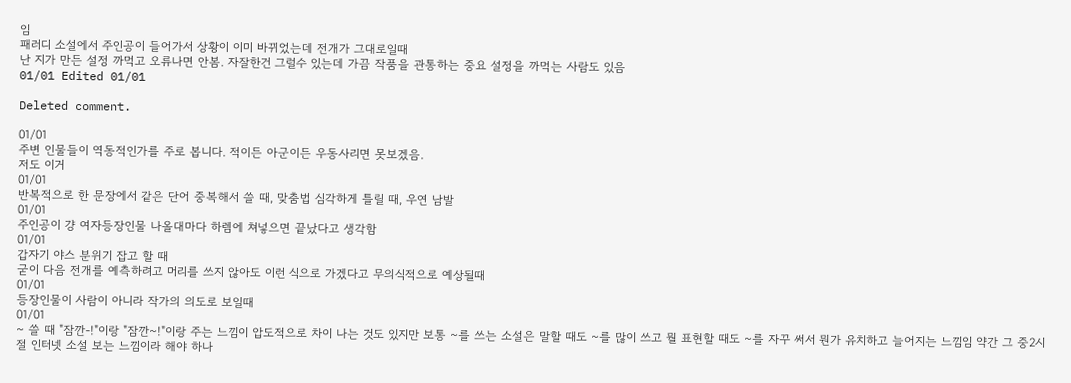임
패러디 소설에서 주인공이 들어가서 상황이 이미 바뀌었는데 전개가 그대로일때
난 지가 만든 설정 까먹고 오류나면 안봄. 자잘한건 그럴수 있는데 가끔 작품을 관통하는 중요 설정을 까먹는 사람도 있음
01/01 Edited 01/01

Deleted comment.

01/01
주변 인물들이 역동적인가를 주로 봅니다. 적이든 아군이든 우동사리면 못보겠음.
저도 이거
01/01
반복적으로 한 문장에서 같은 단어 중복해서 쓸 때, 맞춤법 심각하게 틀릴 때, 우연 남발
01/01
주인공이 걍 여자등장인물 나올대마다 하렘에 쳐넣으면 끝났다고 생각함
01/01
갑자기 야스 분위기 잡고 할 때
굳이 다음 전개를 예측하려고 머리를 쓰지 않아도 이런 식으로 가겠다고 무의식적으로 예상될때
01/01
등장인물이 사람이 아니라 작가의 의도로 보일때
01/01
~ 쓸 때 "잠깐-!"이랑 "잠깐~!"이랑 주는 느낌이 압도적으로 차이 나는 것도 있지만 보통 ~를 쓰는 소설은 말할 때도 ~를 많이 쓰고 뭘 표현할 때도 ~를 자꾸 써서 뭔가 유치하고 늘어지는 느낌임 약간 그 중2시절 인터넷 소설 보는 느낌이라 해야 하나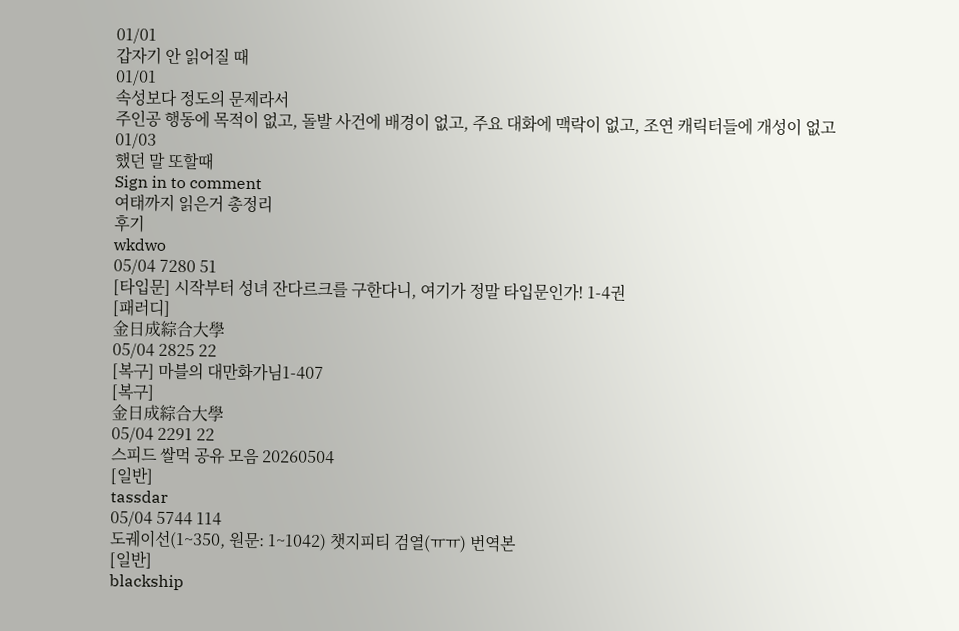01/01
갑자기 안 읽어질 때
01/01
속성보다 정도의 문제라서
주인공 행동에 목적이 없고, 돌발 사건에 배경이 없고, 주요 대화에 맥락이 없고, 조연 캐릭터들에 개성이 없고
01/03
했던 말 또할때
Sign in to comment
여태까지 읽은거 총정리
후기
wkdwo
05/04 7280 51
[타입문] 시작부터 성녀 잔다르크를 구한다니, 여기가 정말 타입문인가! 1-4권
[패러디]
金日成綜合大學
05/04 2825 22
[복구] 마블의 대만화가님1-407
[복구]
金日成綜合大學
05/04 2291 22
스피드 쌀먹 공유 모음 20260504
[일반]
tassdar
05/04 5744 114
도궤이선(1~350, 원문: 1~1042) 챗지피티 검열(ㅠㅠ) 번역본
[일반]
blackship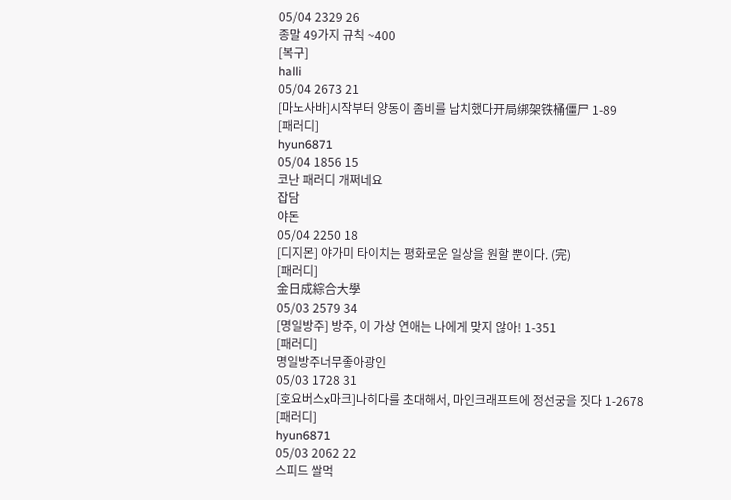05/04 2329 26
종말 49가지 규칙 ~400
[복구]
halli
05/04 2673 21
[마노사바]시작부터 양동이 좀비를 납치했다开局绑架铁桶僵尸 1-89
[패러디]
hyun6871
05/04 1856 15
코난 패러디 개쩌네요
잡담
야돈
05/04 2250 18
[디지몬] 야가미 타이치는 평화로운 일상을 원할 뿐이다. (完)
[패러디]
金日成綜合大學
05/03 2579 34
[명일방주] 방주, 이 가상 연애는 나에게 맞지 않아! 1-351
[패러디]
명일방주너무좋아광인
05/03 1728 31
[호요버스x마크]나히다를 초대해서, 마인크래프트에 정선궁을 짓다 1-2678
[패러디]
hyun6871
05/03 2062 22
스피드 쌀먹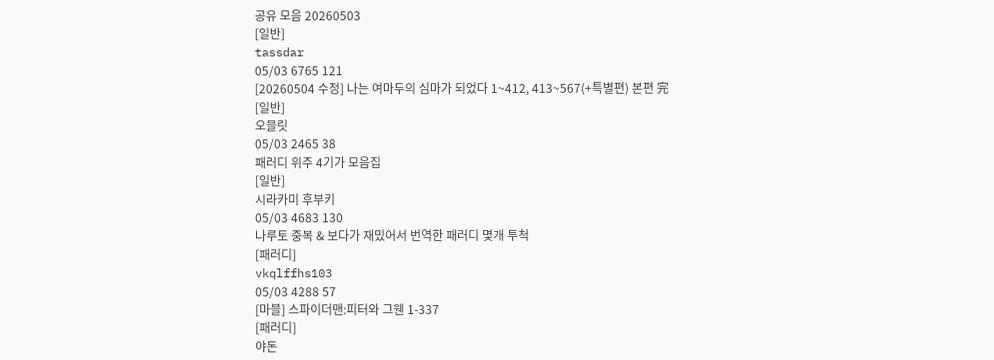공유 모음 20260503
[일반]
tassdar
05/03 6765 121
[20260504 수정] 나는 여마두의 심마가 되었다 1~412, 413~567(+특별편) 본편 完
[일반]
오믈릿
05/03 2465 38
패러디 위주 4기가 모음집
[일반]
시라카미 후부키
05/03 4683 130
나루토 중복 & 보다가 재밌어서 번역한 패러디 몇개 투척
[패러디]
vkqlffhs103
05/03 4288 57
[마블] 스파이더맨:피터와 그웬 1-337
[패러디]
야돈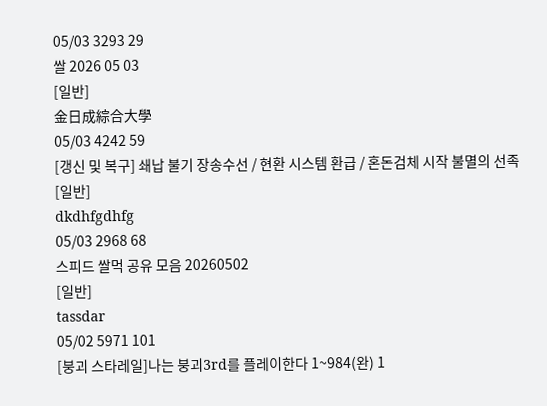05/03 3293 29
쌀 2026 05 03
[일반]
金日成綜合大學
05/03 4242 59
[갱신 및 복구] 쇄납 불기 장송수선 / 현환 시스템 환급 / 혼돈검체 시작 불멸의 선족
[일반]
dkdhfgdhfg
05/03 2968 68
스피드 쌀먹 공유 모음 20260502
[일반]
tassdar
05/02 5971 101
[붕괴 스타레일]나는 붕괴3rd를 플레이한다 1~984(완) 1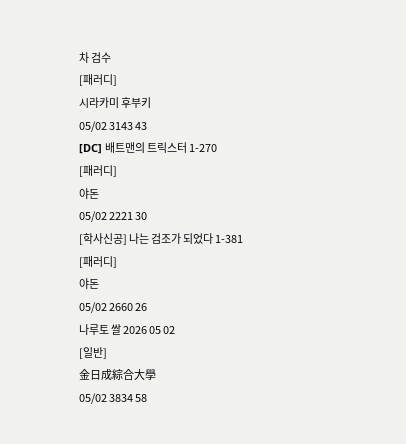차 검수
[패러디]
시라카미 후부키
05/02 3143 43
[DC] 배트맨의 트릭스터 1-270
[패러디]
야돈
05/02 2221 30
[학사신공] 나는 검조가 되었다 1-381
[패러디]
야돈
05/02 2660 26
나루토 쌀 2026 05 02
[일반]
金日成綜合大學
05/02 3834 58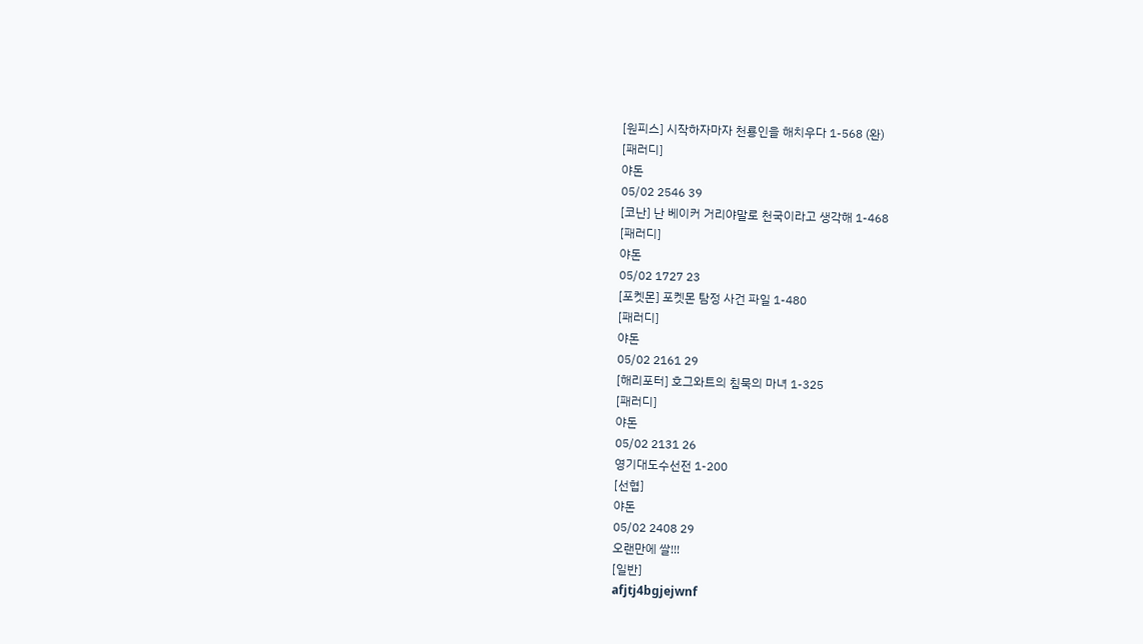[원피스] 시작하자마자 천룡인을 해치우다 1-568 (완)
[패러디]
야돈
05/02 2546 39
[코난] 난 베이커 거리야말로 천국이라고 생각해 1-468
[패러디]
야돈
05/02 1727 23
[포켓몬] 포켓몬 탐정 사건 파일 1-480
[패러디]
야돈
05/02 2161 29
[해리포터] 호그와트의 침묵의 마녀 1-325
[패러디]
야돈
05/02 2131 26
영기대도수선전 1-200
[선협]
야돈
05/02 2408 29
오랜만에 쌀!!!
[일반]
afjtj4bgjejwnf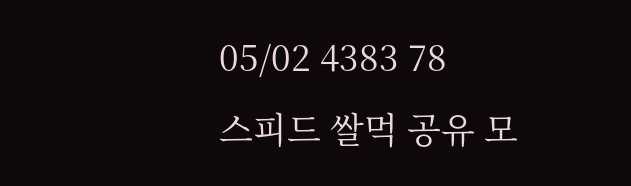05/02 4383 78
스피드 쌀먹 공유 모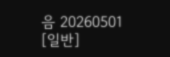음 20260501
[일반]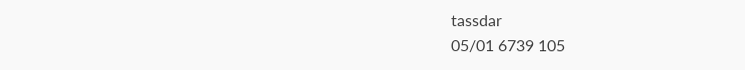tassdar
05/01 6739 105